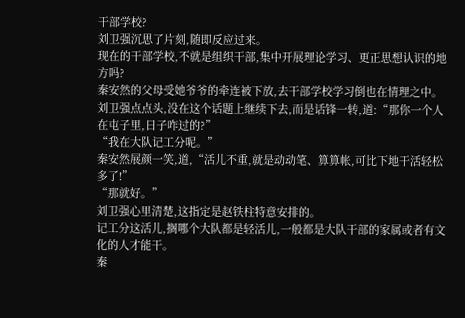干部学校?
刘卫强沉思了片刻,随即反应过来。
现在的干部学校,不就是组织干部,集中开展理论学习、更正思想认识的地方吗?
秦安然的父母受她爷爷的牵连被下放,去干部学校学习倒也在情理之中。
刘卫强点点头,没在这个话题上继续下去,而是话锋一转,道:“那你一个人在屯子里,日子咋过的?”
“我在大队记工分呢。”
秦安然展颜一笑,道,“活儿不重,就是动动笔、算算帐,可比下地干活轻松多了!”
“那就好。”
刘卫强心里清楚,这指定是赵铁柱特意安排的。
记工分这活儿,搁哪个大队都是轻活儿,一般都是大队干部的家属或者有文化的人才能干。
秦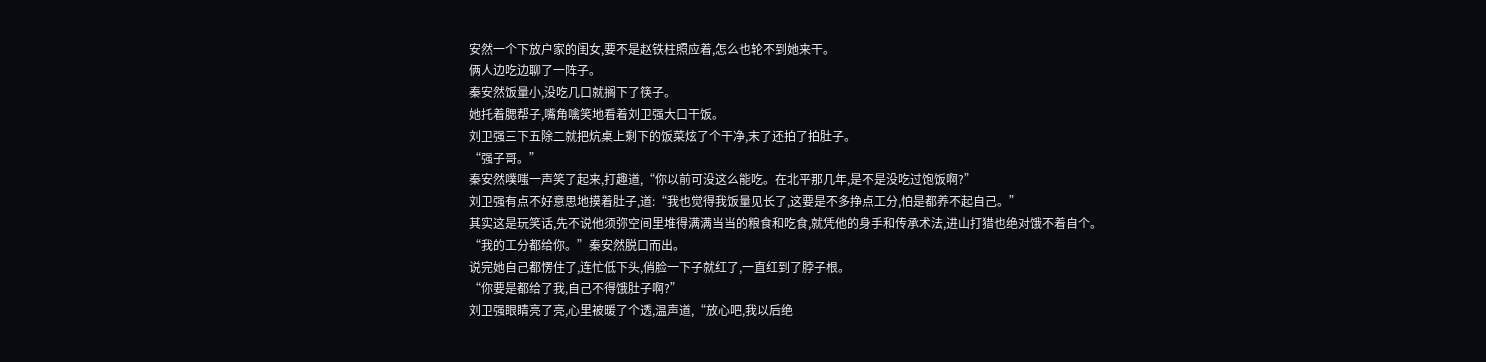安然一个下放户家的闺女,要不是赵铁柱照应着,怎么也轮不到她来干。
俩人边吃边聊了一阵子。
秦安然饭量小,没吃几口就搁下了筷子。
她托着腮帮子,嘴角噙笑地看着刘卫强大口干饭。
刘卫强三下五除二就把炕桌上剩下的饭菜炫了个干净,末了还拍了拍肚子。
“强子哥。”
秦安然噗嗤一声笑了起来,打趣道,“你以前可没这么能吃。在北平那几年,是不是没吃过饱饭啊?”
刘卫强有点不好意思地摸着肚子,道:“我也觉得我饭量见长了,这要是不多挣点工分,怕是都养不起自己。”
其实这是玩笑话,先不说他须弥空间里堆得满满当当的粮食和吃食,就凭他的身手和传承术法,进山打猎也绝对饿不着自个。
“我的工分都给你。”秦安然脱口而出。
说完她自己都愣住了,连忙低下头,俏脸一下子就红了,一直红到了脖子根。
“你要是都给了我,自己不得饿肚子啊?”
刘卫强眼睛亮了亮,心里被暖了个透,温声道,“放心吧,我以后绝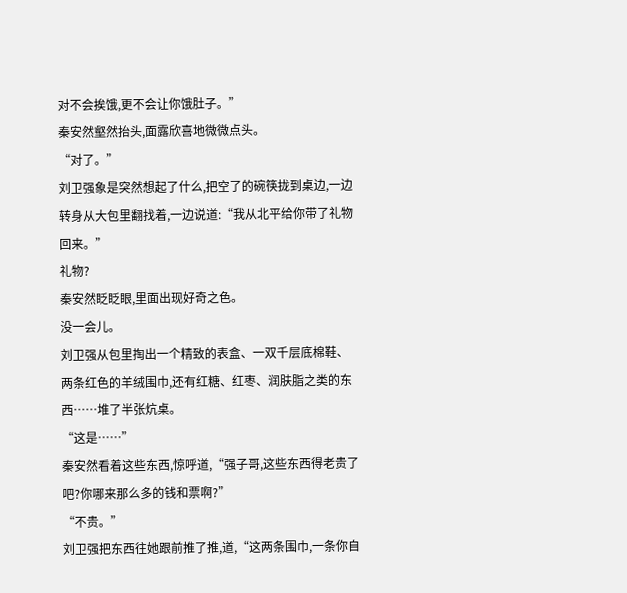对不会挨饿,更不会让你饿肚子。”
秦安然壑然抬头,面露欣喜地微微点头。
“对了。”
刘卫强象是突然想起了什么,把空了的碗筷拢到桌边,一边转身从大包里翻找着,一边说道:“我从北平给你带了礼物回来。”
礼物?
秦安然眨眨眼,里面出现好奇之色。
没一会儿。
刘卫强从包里掏出一个精致的表盒、一双千层底棉鞋、两条红色的羊绒围巾,还有红糖、红枣、润肤脂之类的东西……堆了半张炕桌。
“这是……”
秦安然看着这些东西,惊呼道,“强子哥,这些东西得老贵了吧?你哪来那么多的钱和票啊?”
“不贵。”
刘卫强把东西往她跟前推了推,道,“这两条围巾,一条你自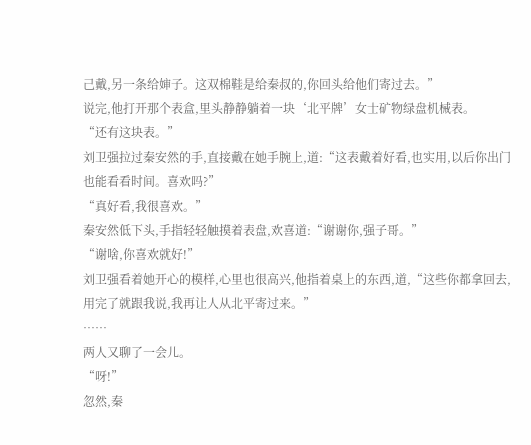己戴,另一条给婶子。这双棉鞋是给秦叔的,你回头给他们寄过去。”
说完,他打开那个表盒,里头静静躺着一块‘北平牌’女士矿物绿盘机械表。
“还有这块表。”
刘卫强拉过秦安然的手,直接戴在她手腕上,道:“这表戴着好看,也实用,以后你出门也能看看时间。喜欢吗?”
“真好看,我很喜欢。”
秦安然低下头,手指轻轻触摸着表盘,欢喜道:“谢谢你,强子哥。”
“谢啥,你喜欢就好!”
刘卫强看着她开心的模样,心里也很高兴,他指着桌上的东西,道,“这些你都拿回去,用完了就跟我说,我再让人从北平寄过来。”
……
两人又聊了一会儿。
“呀!”
忽然,秦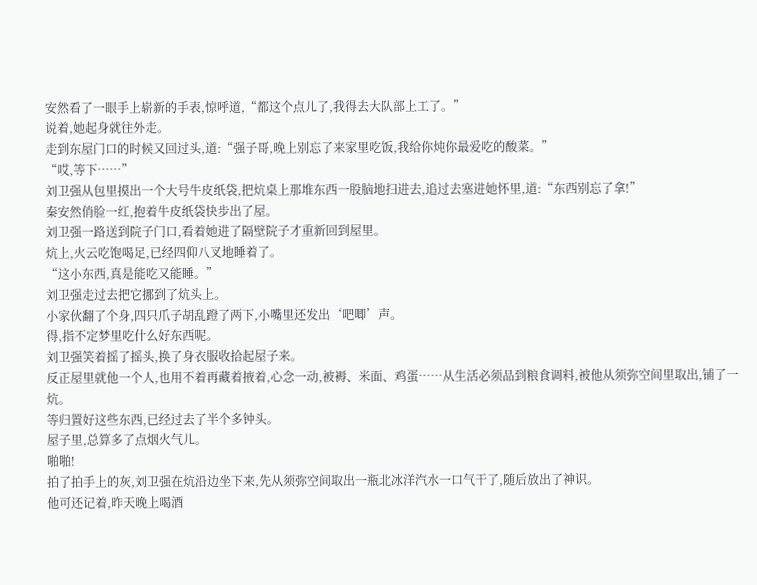安然看了一眼手上崭新的手表,惊呼道,“都这个点儿了,我得去大队部上工了。”
说着,她起身就往外走。
走到东屋门口的时候又回过头,道:“强子哥,晚上别忘了来家里吃饭,我给你炖你最爱吃的酸菜。”
“哎,等下……”
刘卫强从包里摸出一个大号牛皮纸袋,把炕桌上那堆东西一股脑地扫进去,追过去塞进她怀里,道:“东西别忘了拿!”
秦安然俏脸一红,抱着牛皮纸袋快步出了屋。
刘卫强一路送到院子门口,看着她进了隔壁院子才重新回到屋里。
炕上,火云吃饱喝足,已经四仰八叉地睡着了。
“这小东西,真是能吃又能睡。”
刘卫强走过去把它挪到了炕头上。
小家伙翻了个身,四只爪子胡乱蹬了两下,小嘴里还发出‘吧唧’声。
得,指不定梦里吃什么好东西呢。
刘卫强笑着摇了摇头,换了身衣服收拾起屋子来。
反正屋里就他一个人,也用不着再藏着掖着,心念一动,被褥、米面、鸡蛋……从生活必须品到粮食调料,被他从须弥空间里取出,铺了一炕。
等归置好这些东西,已经过去了半个多钟头。
屋子里,总算多了点烟火气儿。
啪啪!
拍了拍手上的灰,刘卫强在炕沿边坐下来,先从须弥空间取出一瓶北冰洋汽水一口气干了,随后放出了神识。
他可还记着,昨天晚上喝酒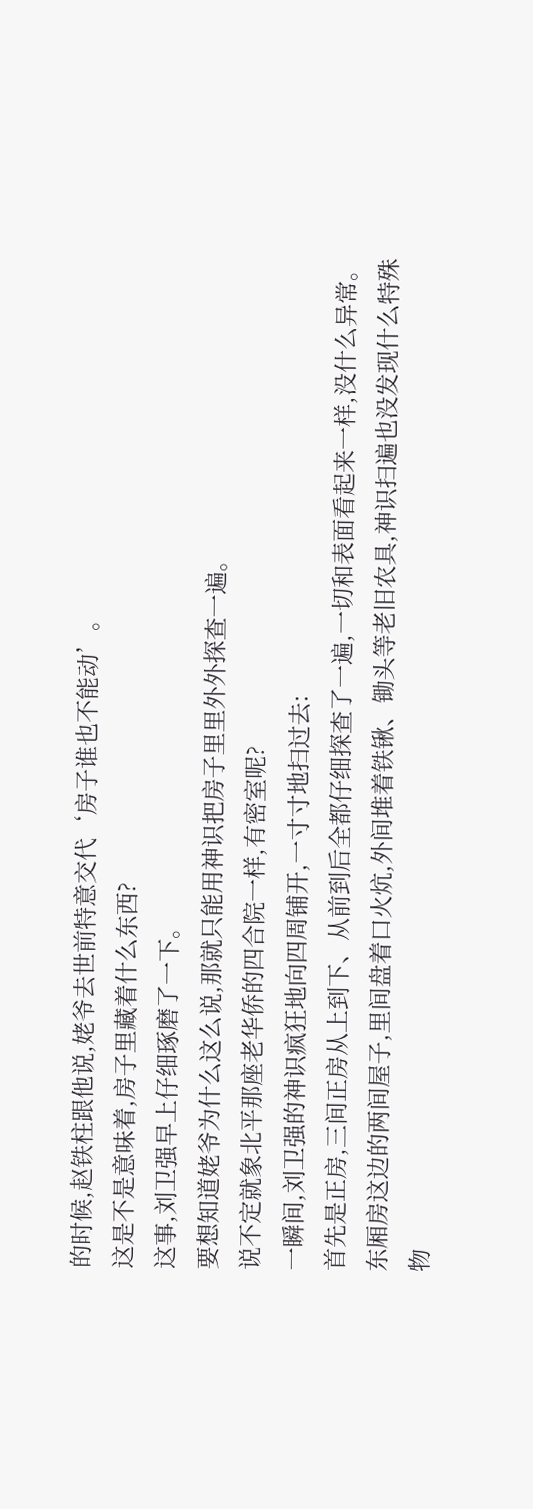的时候,赵铁柱跟他说,姥爷去世前特意交代‘房子谁也不能动’。
这是不是意味着,房子里藏着什么东西?
这事,刘卫强早上仔细琢磨了一下。
要想知道姥爷为什么这么说,那就只能用神识把房子里里外外探查一遍。
说不定就象北平那座老华侨的四合院一样,有密室呢?
一瞬间,刘卫强的神识疯狂地向四周铺开,一寸寸地扫过去:
首先是正房,三间正房从上到下、从前到后全都仔细探查了一遍,一切和表面看起来一样,没什么异常。
东厢房这边的两间屋子,里间盘着口火炕,外间堆着铁锹、锄头等老旧农具,神识扫遍也没发现什么特殊物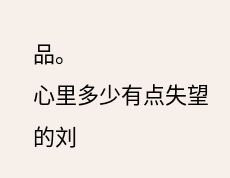品。
心里多少有点失望的刘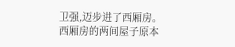卫强,迈步进了西厢房。
西厢房的两间屋子原本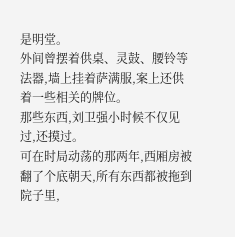是明堂。
外间曾摆着供桌、灵鼓、腰铃等法器,墙上挂着萨满服,案上还供着一些相关的牌位。
那些东西,刘卫强小时候不仅见过,还摸过。
可在时局动荡的那两年,西厢房被翻了个底朝天,所有东西都被拖到院子里,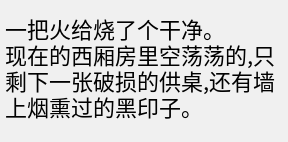一把火给烧了个干净。
现在的西厢房里空荡荡的,只剩下一张破损的供桌,还有墙上烟熏过的黑印子。